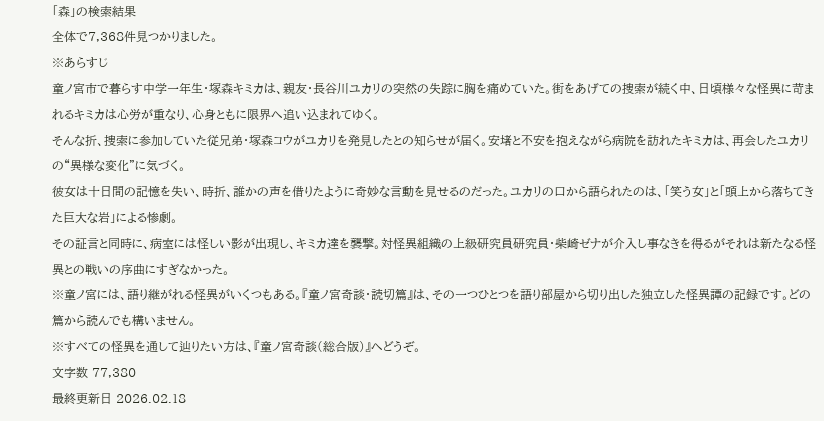「森」の検索結果
全体で7,368件見つかりました。
※あらすじ
童ノ宮市で暮らす中学一年生・塚森キミカは、親友・長谷川ユカリの突然の失踪に胸を痛めていた。街をあげての捜索が続く中、日頃様々な怪異に苛まれるキミカは心労が重なり、心身ともに限界へ追い込まれてゆく。
そんな折、捜索に参加していた従兄弟・塚森コウがユカリを発見したとの知らせが届く。安堵と不安を抱えながら病院を訪れたキミカは、再会したユカリの“異様な変化”に気づく。
彼女は十日間の記憶を失い、時折、誰かの声を借りたように奇妙な言動を見せるのだった。ユカリの口から語られたのは、「笑う女」と「頭上から落ちてきた巨大な岩」による惨劇。
その証言と同時に、病室には怪しい影が出現し、キミカ達を襲撃。対怪異組織の上級研究員研究員・柴崎ゼナが介入し事なきを得るがそれは新たなる怪異との戦いの序曲にすぎなかった。
※童ノ宮には、語り継がれる怪異がいくつもある。『童ノ宮奇談・読切篇』は、その一つひとつを語り部屋から切り出した独立した怪異譚の記録です。どの篇から読んでも構いません。
※すべての怪異を通して辿りたい方は、『童ノ宮奇談(総合版)』へどうぞ。
文字数 77,380
最終更新日 2026.02.18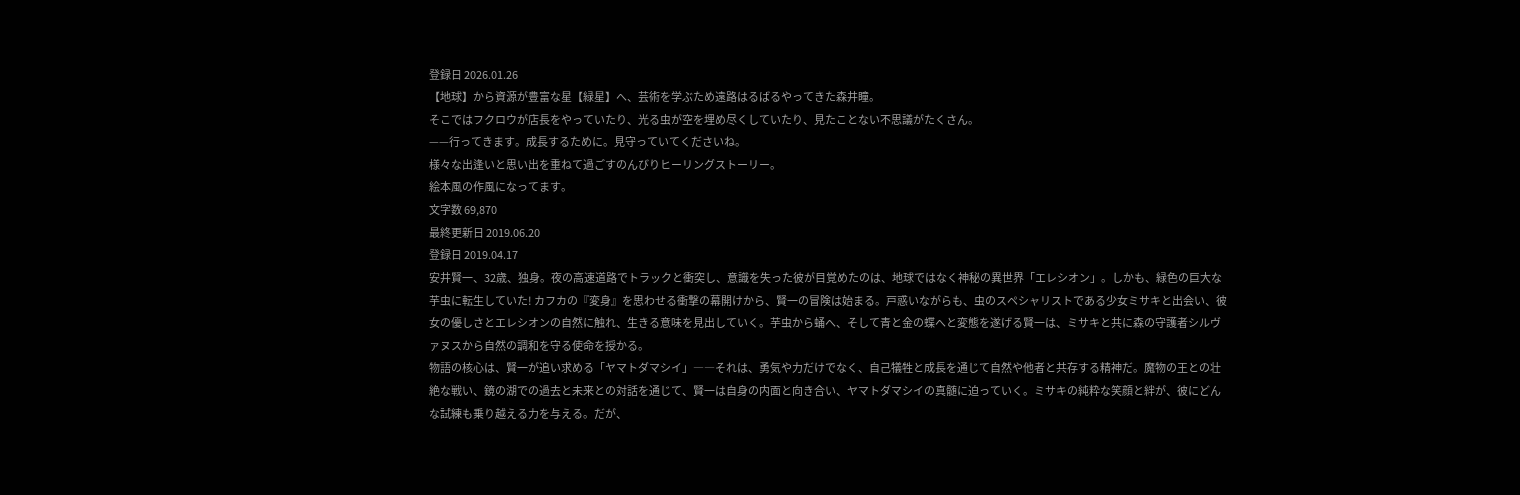登録日 2026.01.26
【地球】から資源が豊富な星【緑星】へ、芸術を学ぶため遠路はるばるやってきた森井瞳。
そこではフクロウが店長をやっていたり、光る虫が空を埋め尽くしていたり、見たことない不思議がたくさん。
——行ってきます。成長するために。見守っていてくださいね。
様々な出逢いと思い出を重ねて過ごすのんびりヒーリングストーリー。
絵本風の作風になってます。
文字数 69,870
最終更新日 2019.06.20
登録日 2019.04.17
安井賢一、32歳、独身。夜の高速道路でトラックと衝突し、意識を失った彼が目覚めたのは、地球ではなく神秘の異世界「エレシオン」。しかも、緑色の巨大な芋虫に転生していた! カフカの『変身』を思わせる衝撃の幕開けから、賢一の冒険は始まる。戸惑いながらも、虫のスペシャリストである少女ミサキと出会い、彼女の優しさとエレシオンの自然に触れ、生きる意味を見出していく。芋虫から蛹へ、そして青と金の蝶へと変態を遂げる賢一は、ミサキと共に森の守護者シルヴァヌスから自然の調和を守る使命を授かる。
物語の核心は、賢一が追い求める「ヤマトダマシイ」――それは、勇気や力だけでなく、自己犠牲と成長を通じて自然や他者と共存する精神だ。魔物の王との壮絶な戦い、鏡の湖での過去と未来との対話を通じて、賢一は自身の内面と向き合い、ヤマトダマシイの真髄に迫っていく。ミサキの純粋な笑顔と絆が、彼にどんな試練も乗り越える力を与える。だが、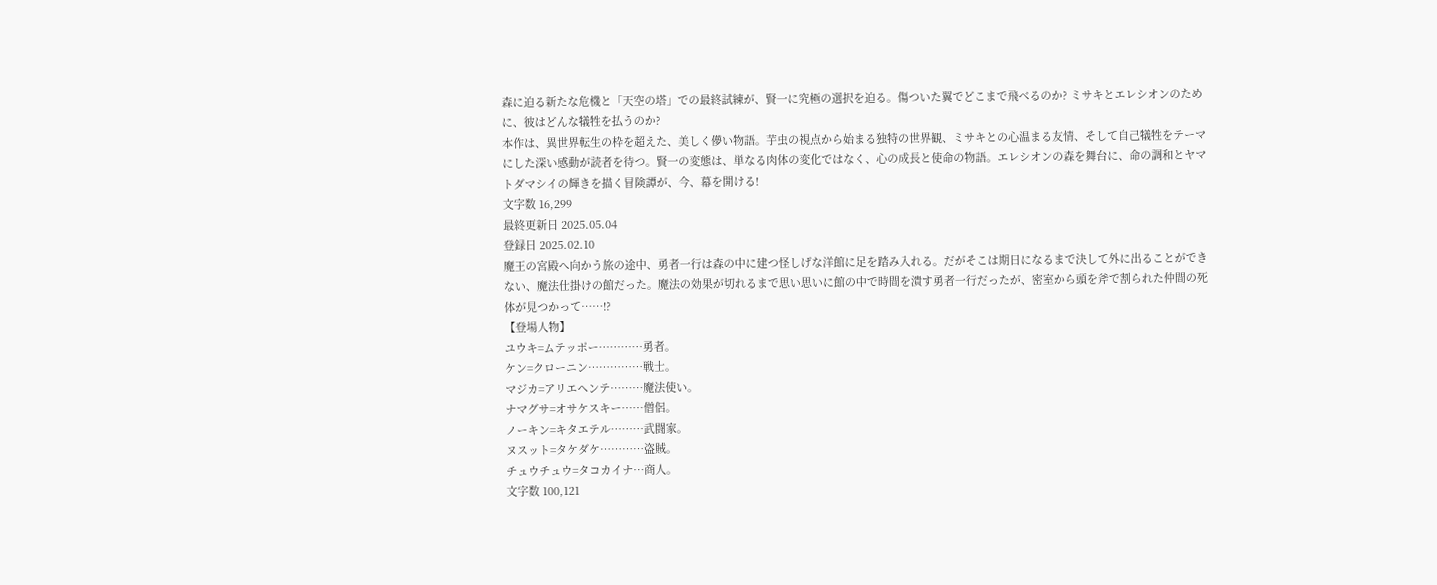森に迫る新たな危機と「天空の塔」での最終試練が、賢一に究極の選択を迫る。傷ついた翼でどこまで飛べるのか? ミサキとエレシオンのために、彼はどんな犠牲を払うのか?
本作は、異世界転生の枠を超えた、美しく儚い物語。芋虫の視点から始まる独特の世界観、ミサキとの心温まる友情、そして自己犠牲をテーマにした深い感動が読者を待つ。賢一の変態は、単なる肉体の変化ではなく、心の成長と使命の物語。エレシオンの森を舞台に、命の調和とヤマトダマシイの輝きを描く冒険譚が、今、幕を開ける!
文字数 16,299
最終更新日 2025.05.04
登録日 2025.02.10
魔王の宮殿へ向かう旅の途中、勇者一行は森の中に建つ怪しげな洋館に足を踏み入れる。だがそこは期日になるまで決して外に出ることができない、魔法仕掛けの館だった。魔法の効果が切れるまで思い思いに館の中で時間を潰す勇者一行だったが、密室から頭を斧で割られた仲間の死体が見つかって……!?
【登場人物】
ユウキ=ムテッポー…………勇者。
ケン=クローニン……………戦士。
マジカ=アリエヘンテ………魔法使い。
ナマグサ=オサケスキー……僧侶。
ノーキン=キタエテル………武闘家。
ヌスット=タケダケ…………盗賊。
チュウチュウ=タコカイナ…商人。
文字数 100,121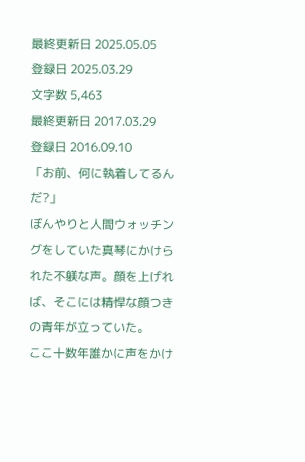最終更新日 2025.05.05
登録日 2025.03.29
文字数 5,463
最終更新日 2017.03.29
登録日 2016.09.10
「お前、何に執着してるんだ?」
ぼんやりと人間ウォッチングをしていた真琴にかけられた不躾な声。顔を上げれば、そこには精悍な顔つきの青年が立っていた。
ここ十数年誰かに声をかけ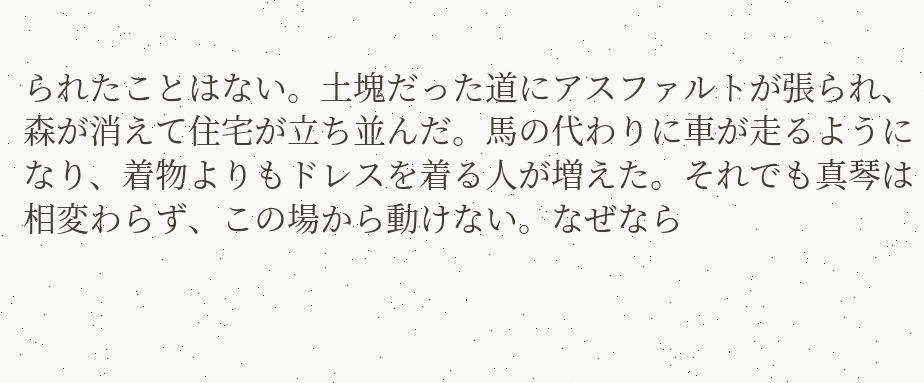られたことはない。土塊だった道にアスファルトが張られ、森が消えて住宅が立ち並んだ。馬の代わりに車が走るようになり、着物よりもドレスを着る人が増えた。それでも真琴は相変わらず、この場から動けない。なぜなら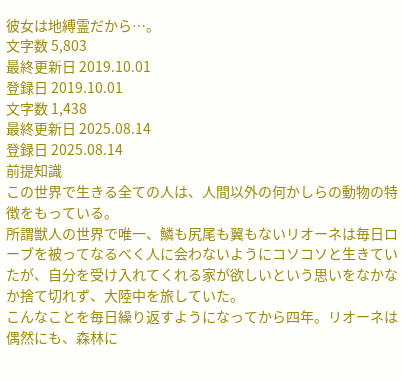彼女は地縛霊だから…。
文字数 5,803
最終更新日 2019.10.01
登録日 2019.10.01
文字数 1,438
最終更新日 2025.08.14
登録日 2025.08.14
前提知識
この世界で生きる全ての人は、人間以外の何かしらの動物の特徴をもっている。
所謂獣人の世界で唯一、鱗も尻尾も翼もないリオーネは毎日ローブを被ってなるべく人に会わないようにコソコソと生きていたが、自分を受け入れてくれる家が欲しいという思いをなかなか捨て切れず、大陸中を旅していた。
こんなことを毎日繰り返すようになってから四年。リオーネは偶然にも、森林に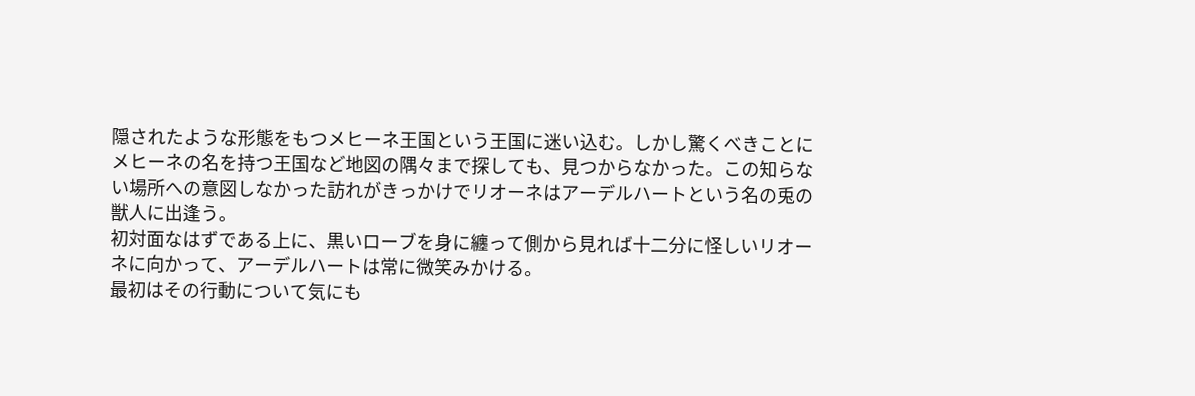隠されたような形態をもつメヒーネ王国という王国に迷い込む。しかし驚くべきことにメヒーネの名を持つ王国など地図の隅々まで探しても、見つからなかった。この知らない場所への意図しなかった訪れがきっかけでリオーネはアーデルハートという名の兎の獣人に出逢う。
初対面なはずである上に、黒いローブを身に纏って側から見れば十二分に怪しいリオーネに向かって、アーデルハートは常に微笑みかける。
最初はその行動について気にも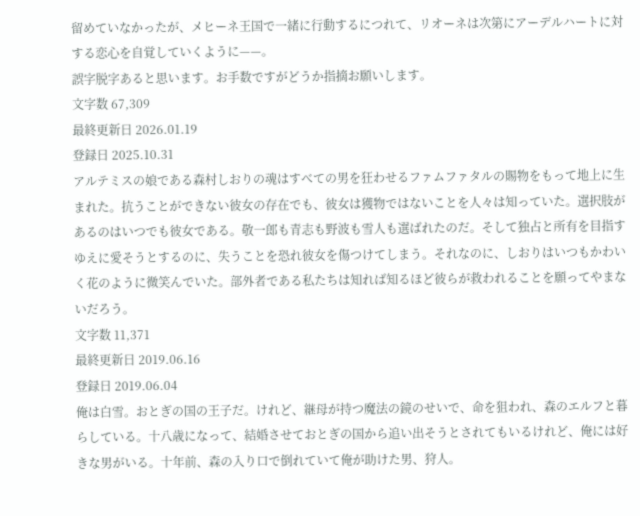留めていなかったが、メヒーネ王国で一緒に行動するにつれて、リオーネは次第にアーデルハートに対する恋心を自覚していくように——。
誤字脱字あると思います。お手数ですがどうか指摘お願いします。
文字数 67,309
最終更新日 2026.01.19
登録日 2025.10.31
アルテミスの娘である森村しおりの魂はすべての男を狂わせるファムファタルの賜物をもって地上に生まれた。抗うことができない彼女の存在でも、彼女は獲物ではないことを人々は知っていた。選択肢があるのはいつでも彼女である。敬一郎も青志も野波も雪人も選ばれたのだ。そして独占と所有を目指すゆえに愛そうとするのに、失うことを恐れ彼女を傷つけてしまう。それなのに、しおりはいつもかわいく花のように微笑んでいた。部外者である私たちは知れば知るほど彼らが救われることを願ってやまないだろう。
文字数 11,371
最終更新日 2019.06.16
登録日 2019.06.04
俺は白雪。おとぎの国の王子だ。けれど、継母が持つ魔法の鏡のせいで、命を狙われ、森のエルフと暮らしている。十八歳になって、結婚させておとぎの国から追い出そうとされてもいるけれど、俺には好きな男がいる。十年前、森の入り口で倒れていて俺が助けた男、狩人。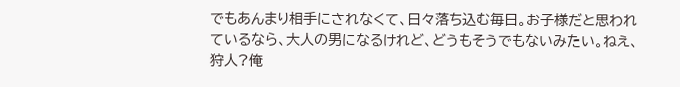でもあんまり相手にされなくて、日々落ち込む毎日。お子様だと思われているなら、大人の男になるけれど、どうもそうでもないみたい。ねえ、狩人?俺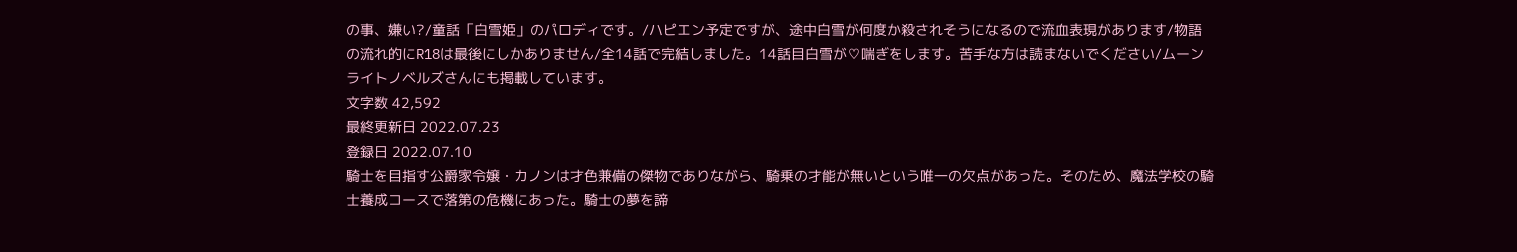の事、嫌い?/童話「白雪姫」のパロディです。/ハピエン予定ですが、途中白雪が何度か殺されそうになるので流血表現があります/物語の流れ的にR18は最後にしかありません/全14話で完結しました。14話目白雪が♡喘ぎをします。苦手な方は読まないでください/ムーンライトノベルズさんにも掲載しています。
文字数 42,592
最終更新日 2022.07.23
登録日 2022.07.10
騎士を目指す公爵家令嬢・カノンは才色兼備の傑物でありながら、騎乗の才能が無いという唯一の欠点があった。そのため、魔法学校の騎士養成コースで落第の危機にあった。騎士の夢を諦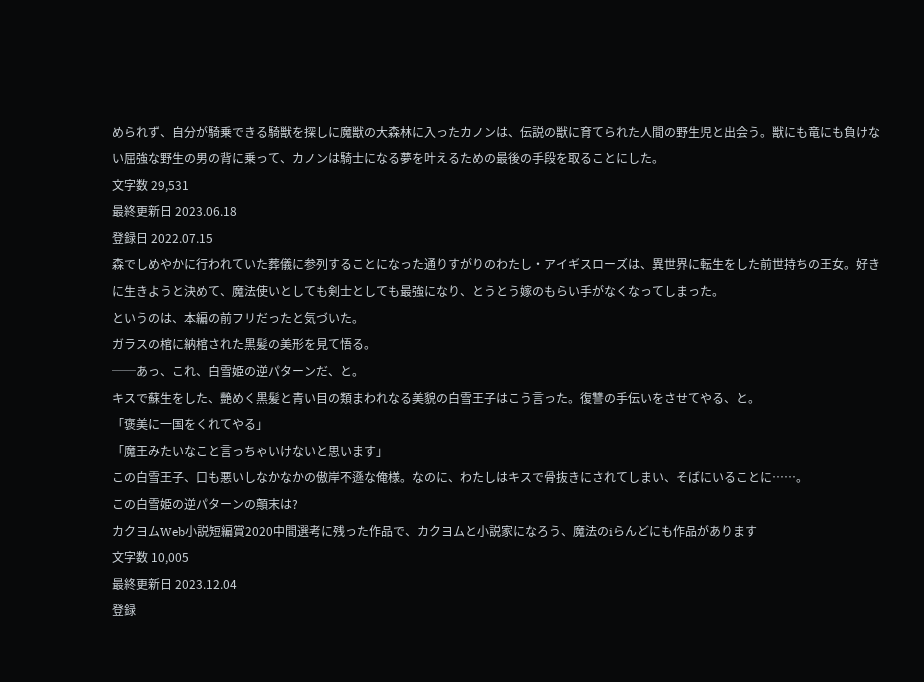められず、自分が騎乗できる騎獣を探しに魔獣の大森林に入ったカノンは、伝説の獣に育てられた人間の野生児と出会う。獣にも竜にも負けない屈強な野生の男の背に乗って、カノンは騎士になる夢を叶えるための最後の手段を取ることにした。
文字数 29,531
最終更新日 2023.06.18
登録日 2022.07.15
森でしめやかに行われていた葬儀に参列することになった通りすがりのわたし・アイギスローズは、異世界に転生をした前世持ちの王女。好きに生きようと決めて、魔法使いとしても剣士としても最強になり、とうとう嫁のもらい手がなくなってしまった。
というのは、本編の前フリだったと気づいた。
ガラスの棺に納棺された黒髪の美形を見て悟る。
──あっ、これ、白雪姫の逆パターンだ、と。
キスで蘇生をした、艷めく黒髪と青い目の類まわれなる美貌の白雪王子はこう言った。復讐の手伝いをさせてやる、と。
「褒美に一国をくれてやる」
「魔王みたいなこと言っちゃいけないと思います」
この白雪王子、口も悪いしなかなかの傲岸不遜な俺様。なのに、わたしはキスで骨抜きにされてしまい、そばにいることに……。
この白雪姫の逆パターンの顛末は?
カクヨムWeb小説短編賞2020中間選考に残った作品で、カクヨムと小説家になろう、魔法のiらんどにも作品があります
文字数 10,005
最終更新日 2023.12.04
登録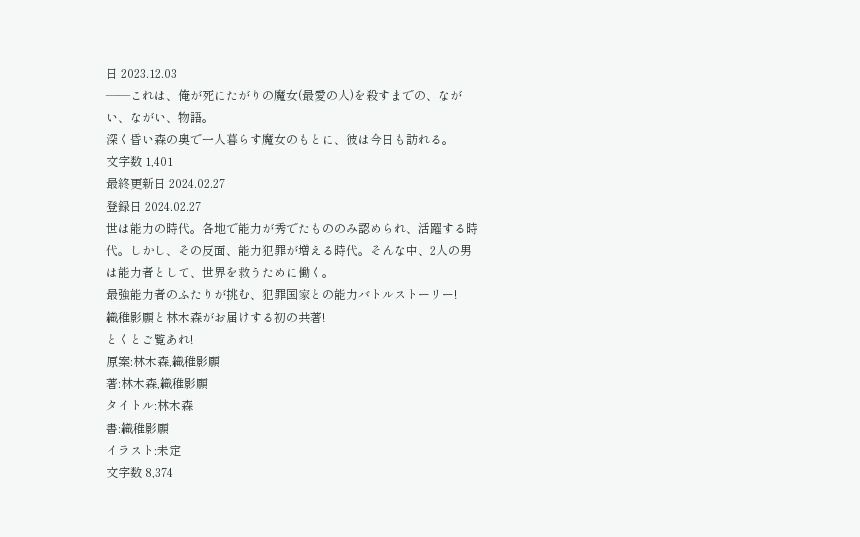日 2023.12.03
――これは、俺が死にたがりの魔女(最愛の人)を殺すまでの、ながい、ながい、物語。
深く昏い森の奥で一人暮らす魔女のもとに、彼は今日も訪れる。
文字数 1,401
最終更新日 2024.02.27
登録日 2024.02.27
世は能力の時代。各地で能力が秀でたもののみ認められ、活躍する時代。しかし、その反面、能力犯罪が増える時代。そんな中、2人の男は能力者として、世界を救うために働く。
最強能力者のふたりが挑む、犯罪国家との能力バトルストーリー!
織稚影願と林木森がお届けする初の共著!
とくとご覧あれ!
原案:林木森,織稚影願
著:林木森,織稚影願
タイトル:林木森
書:織稚影願
イラスト:未定
文字数 8,374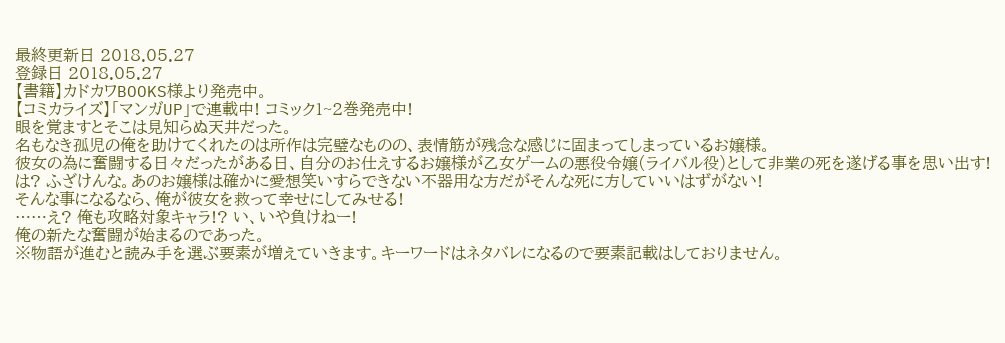最終更新日 2018.05.27
登録日 2018.05.27
【書籍】カドカワBOOKS様より発売中。
【コミカライズ】「マンガUP」で連載中! コミック1~2巻発売中!
眼を覚ますとそこは見知らぬ天井だった。
名もなき孤児の俺を助けてくれたのは所作は完璧なものの、表情筋が残念な感じに固まってしまっているお嬢様。
彼女の為に奮闘する日々だったがある日、自分のお仕えするお嬢様が乙女ゲームの悪役令嬢(ライバル役)として非業の死を遂げる事を思い出す!
は? ふざけんな。あのお嬢様は確かに愛想笑いすらできない不器用な方だがそんな死に方していいはずがない!
そんな事になるなら、俺が彼女を救って幸せにしてみせる!
……え? 俺も攻略対象キャラ!? い、いや負けねー!
俺の新たな奮闘が始まるのであった。
※物語が進むと読み手を選ぶ要素が増えていきます。キーワードはネタバレになるので要素記載はしておりません。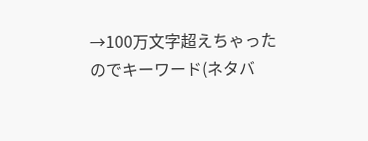→100万文字超えちゃったのでキーワード(ネタバ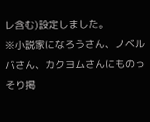レ含む)設定しました。
※小説家になろうさん、ノベルバさん、カクヨムさんにものっそり掲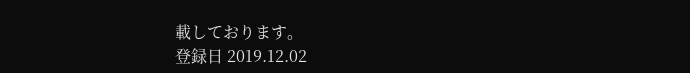載しております。
登録日 2019.12.02